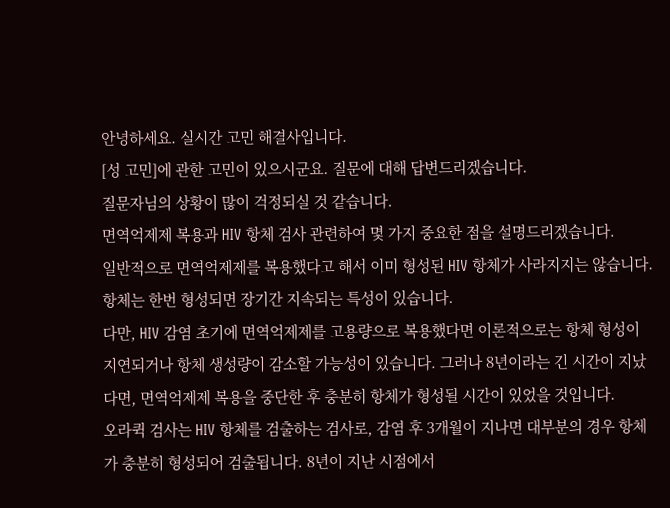안녕하세요. 실시간 고민 해결사입니다.
[성 고민]에 관한 고민이 있으시군요. 질문에 대해 답변드리겠습니다.
질문자님의 상황이 많이 걱정되실 것 같습니다.
면역억제제 복용과 HIV 항체 검사 관련하여 몇 가지 중요한 점을 설명드리겠습니다.
일반적으로 면역억제제를 복용했다고 해서 이미 형성된 HIV 항체가 사라지지는 않습니다. 항체는 한번 형성되면 장기간 지속되는 특성이 있습니다.
다만, HIV 감염 초기에 면역억제제를 고용량으로 복용했다면 이론적으로는 항체 형성이 지연되거나 항체 생성량이 감소할 가능성이 있습니다. 그러나 8년이라는 긴 시간이 지났다면, 면역억제제 복용을 중단한 후 충분히 항체가 형성될 시간이 있었을 것입니다.
오라퀵 검사는 HIV 항체를 검출하는 검사로, 감염 후 3개월이 지나면 대부분의 경우 항체가 충분히 형성되어 검출됩니다. 8년이 지난 시점에서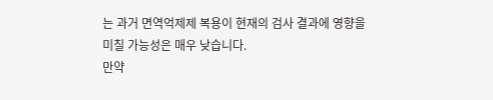는 과거 면역억제제 복용이 현재의 검사 결과에 영향을 미칠 가능성은 매우 낮습니다.
만약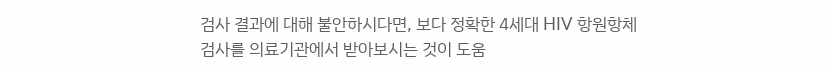검사 결과에 대해 불안하시다면, 보다 정확한 4세대 HIV 항원항체 검사를 의료기관에서 받아보시는 것이 도움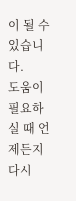이 될 수 있습니다.
도움이 필요하실 때 언제든지 다시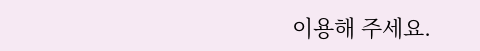이용해 주세요.